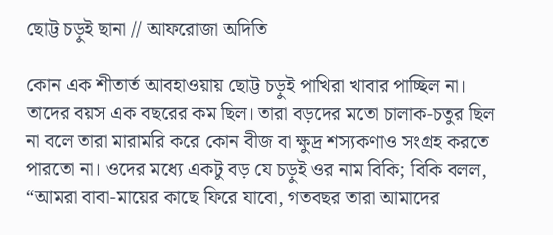ছোট্ট চড়ুই ছানা // আফরোজা অদিতি

কোন এক শীতার্ত আবহাওয়ায় ছোট্ট চড়ুই পাখিরা খাবার পাচ্ছিল না। তাদের বয়স এক বছরের কম ছিল। তারা বড়দের মতো চালাক-চতুর ছিল না বলে তারা মারামরি করে কোন বীজ বা ক্ষুদ্র শস্যকণাও সংগ্রহ করতে পারতো না। ওদের মধ্যে একটু বড় যে চড়ুই ওর নাম বিকি; বিকি বলল, “আমরা বাবা-মায়ের কাছে ফিরে যাবো, গতবছর তারা আমাদের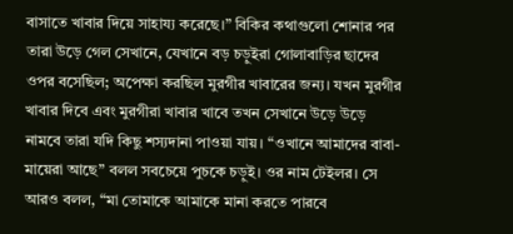বাসাতে খাবার দিয়ে সাহায্য করেছে।” বিকির কথাগুলো শোনার পর তারা উড়ে গেল সেখানে, যেখানে বড় চড়ুইরা গোলাবাড়ির ছাদের ওপর বসেছিল; অপেক্ষা করছিল মুরগীর খাবারের জন্য। যখন মুরগীর খাবার দিবে এবং মুরগীরা খাবার খাবে তখন সেখানে উড়ে উড়ে নামবে তারা যদি কিছু শস্যদানা পাওয়া যায়। “ওখানে আমাদের বাবা-মায়েরা আছে” বলল সবচেয়ে পুচকে চড়ুই। ওর নাম টেইলর। সে আরও বলল, “মা তোমাকে আমাকে মানা করতে পারবে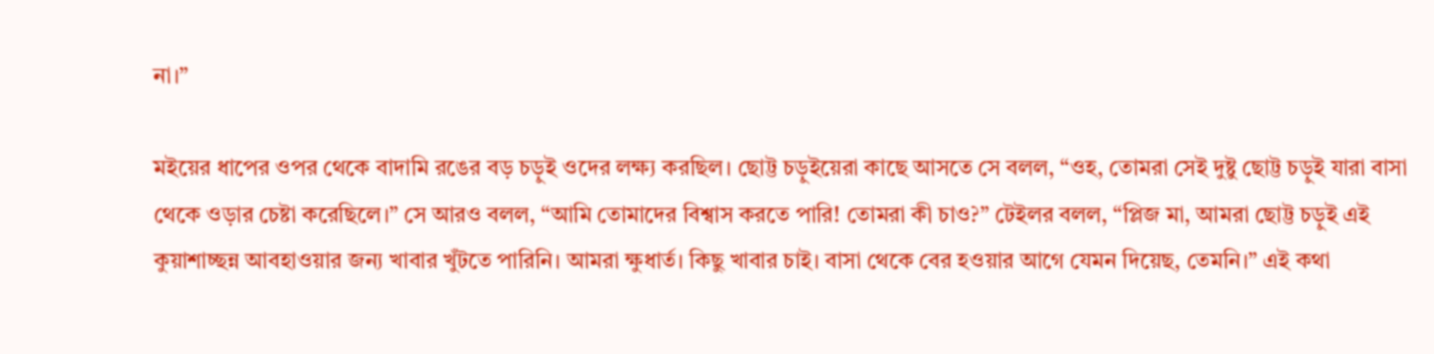না।”

মইয়ের ধাপের ওপর থেকে বাদামি রঙের বড় চড়ুই ওদের লক্ষ্য করছিল। ছোট্ট চড়ুইয়েরা কাছে আসতে সে বলল, “ওহ, তোমরা সেই দুষ্টু ছোট্ট চড়ুই যারা বাসা থেকে ওড়ার চেষ্টা করেছিলে।” সে আরও বলল, “আমি তোমাদের বিশ্বাস করতে পারি! তোমরা কী চাও?” টেইলর বলল, “প্লিজ মা, আমরা ছোট্ট চড়ুই এই কুয়াশাচ্ছন্ন আবহাওয়ার জন্য খাবার খুঁটতে পারিনি। আমরা ক্ষুধার্ত। কিছু খাবার চাই। বাসা থেকে বের হওয়ার আগে যেমন দিয়েছ, তেমনি।” এই কথা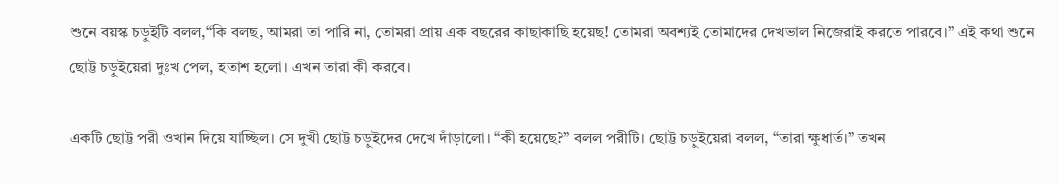শুনে বয়স্ক চড়ুইটি বলল,“কি বলছ, আমরা তা পারি না, তোমরা প্রায় এক বছরের কাছাকাছি হয়েছ! তোমরা অবশ্যই তোমাদের দেখভাল নিজেরাই করতে পারবে।” এই কথা শুনে ছোট্ট চড়ুইয়েরা দুঃখ পেল, হতাশ হলো। এখন তারা কী করবে।

একটি ছোট্ট পরী ওখান দিয়ে যাচ্ছিল। সে দুখী ছোট্ট চড়ুইদের দেখে দাঁড়ালো। “কী হয়েছে?” বলল পরীটি। ছোট্ট চড়ুইয়েরা বলল, “তারা ক্ষুধার্ত।” তখন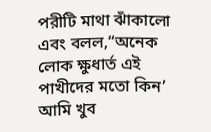পরীটি মাথা ঝাঁকালো এবং বলল,“অনেক লোক ক্ষুধার্ত এই পাখীদের মতো কিন’ আমি খুব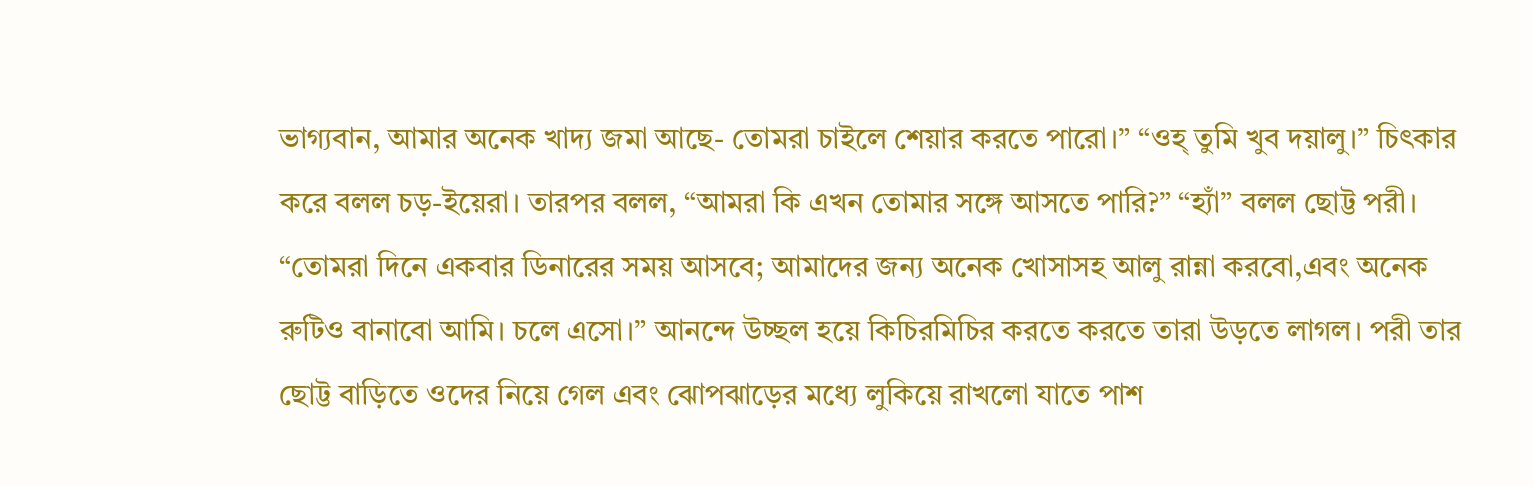ভাগ্যবান, আমার অনেক খাদ্য জমা আছে- তোমরা চাইলে শেয়ার করতে পারো।” “ওহ্‌ তুমি খুব দয়ালু।” চিৎকার করে বলল চড়-ইয়েরা। তারপর বলল, “আমরা কি এখন তোমার সঙ্গে আসতে পারি?” “হ্যাঁ” বলল ছোট্ট পরী। “তোমরা দিনে একবার ডিনারের সময় আসবে; আমাদের জন্য অনেক খোসাসহ আলু রান্না করবো,এবং অনেক রুটিও বানাবো আমি। চলে এসো।” আনন্দে উচ্ছল হয়ে কিচিরমিচির করতে করতে তারা উড়তে লাগল। পরী তার ছোট্ট বাড়িতে ওদের নিয়ে গেল এবং ঝোপঝাড়ের মধ্যে লুকিয়ে রাখলো যাতে পাশ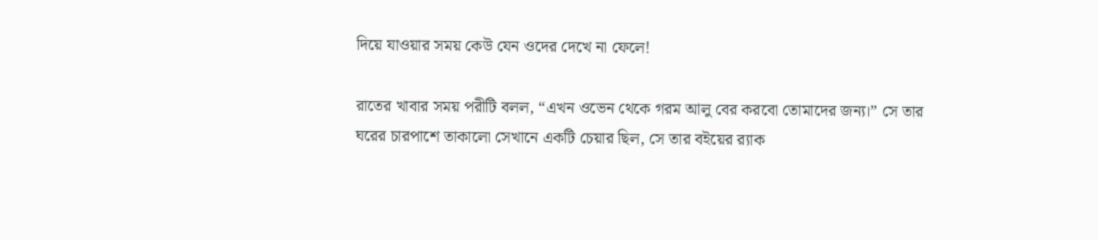দিয়ে যাওয়ার সময় কেউ যেন ওদের দেখে না ফেলে!

রাতের খাবার সময় পরীটি বলল, “এখন ওভেন থেকে গরম আলু বের করবো তোমাদের জন্য।” সে তার ঘরের চারপাশে তাকালো সেখানে একটি চেয়ার ছিল, সে তার বইয়ের র‌্যাক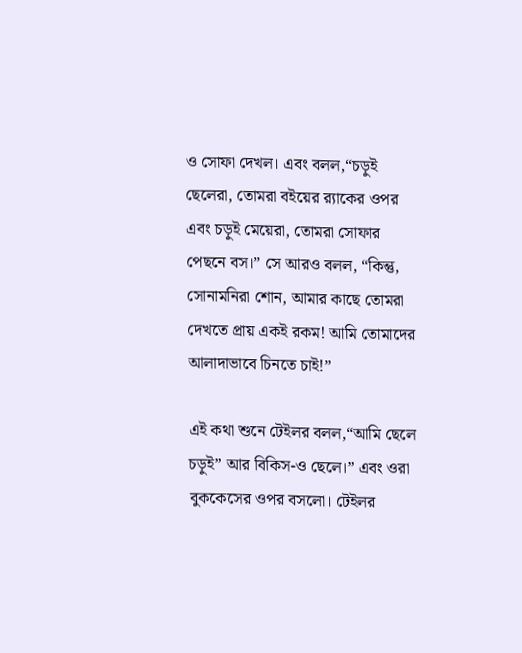ও সোফা দেখল। এবং বলল,“চড়ুই ছেলেরা, তোমরা বইয়ের র‌্যাকের ওপর এবং চড়ুই মেয়েরা, তোমরা সোফার পেছনে বস।” সে আরও বলল, “কিন্তু, সোনামনিরা শোন, আমার কাছে তোমরা দেখতে প্রায় একই রকম! আমি তোমাদের আলাদাভাবে চিনতে চাই!”

এই কথা শুনে টেইলর বলল,“আমি ছেলে চড়ুই” আর বিকিস-ও ছেলে।” এবং ওরা বুককেসের ওপর বসলো। টেইলর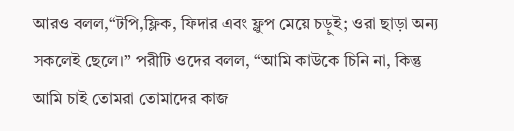আরও বলল,“টপি,ফ্লিক, ফিদার এবং ফ্লুপ মেয়ে চড়ুই; ওরা ছাড়া অন্য সকলেই ছেলে।” পরীটি ওদের বলল, “আমি কাউকে চিনি না, কিন্তু আমি চাই তোমরা তোমাদের কাজ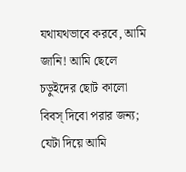যথাযথভাবে করবে, আমি জানি! আমি ছেলে চড়ুইদের ছোট কালো বিবস্‌ দিবো পরার জন্য; যেটা দিয়ে আমি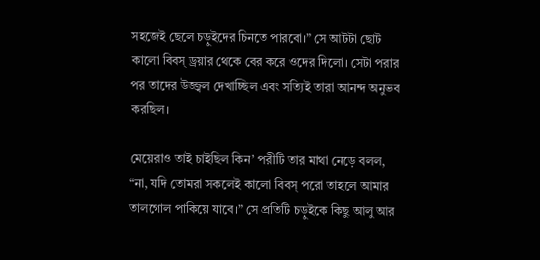সহজেই ছেলে চড়ুইদের চিনতে পারবো।” সে আটটা ছোট কালো বিবস্‌ ড্রয়ার থেকে বের করে ওদের দিলো। সেটা পরার পর তাদের উজ্জ্বল দেখাচ্ছিল এবং সত্যিই তারা আনন্দ অনুভব করছিল।

মেয়েরাও তাই চাইছিল কিন’ পরীটি তার মাথা নেড়ে বলল, “না, যদি তোমরা সকলেই কালো বিবস্‌ পরো তাহলে আমার তালগোল পাকিয়ে যাবে।” সে প্রতিটি চড়ুইকে কিছু আলু আর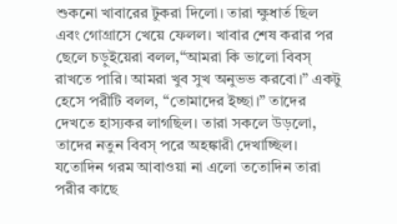শুকনো খাবারের টুকরা দিলো। তারা ক্ষুধার্ত ছিল এবং গোগ্রাসে খেয়ে ফেলল। খাবার শেষ করার পর ছেলে চড়ুইয়েরা বলল,“আমরা কি ভালো বিবস্‌ রাখতে পারি। আমরা খুব সুখ অনুভভ করবো।” একটু হেসে পরীটি বলল, “তোমাদের ইচ্ছা।” তাদের দেখতে হাস্যকর লাগছিল। তারা সকলে উড়লো, তাদের নতুন বিবস্‌ পরে অহঙ্কারী দেখাচ্ছিল।
যতোদিন গরম আবাওয়া না এলো ততোদিন তারা পরীর কাছে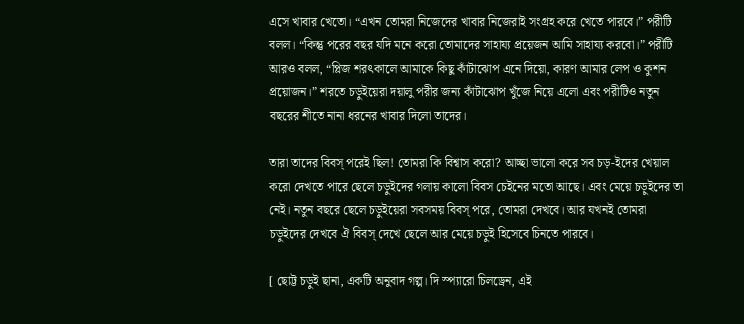এসে খাবার খেতো। “এখন তোমরা নিজেদের খাবার নিজেরাই সংগ্রহ করে খেতে পারবে।” পরীটি বলল। “কিন্তু পরের বছর যদি মনে করো তোমাদের সাহায্য প্রয়েজন আমি সাহায্য করবো।” পরীটি আরও বলল, “প্লিজ শরৎকালে আমাকে কিছু কাঁটাঝোপ এনে দিয়ো, কারণ আমার লেপ ও কুশন প্রয়োজন।” শরতে চড়ুইয়েরা দয়ালু পরীর জন্য কাঁটাঝোপ খুঁজে নিয়ে এলো এবং পরীটিও নতুন বছরের শীতে নানা ধরনের খাবার দিলো তাদের।

তারা তাদের বিবস্‌ পরেই ছিল! তোমরা কি বিশ্বাস করো? আচ্ছা ভালো করে সব চড়-ইদের খেয়াল করো দেখতে পারে ছেলে চড়ুইদের গলায় কালো বিবস চেইনের মতো আছে। এবং মেয়ে চড়ুইদের তা নেই। নতুন বছরে ছেলে চড়ুইয়েরা সবসময় বিবস্‌ পরে, তোমরা দেখবে। আর যখনই তোমরা চড়ুইদের দেখবে ঐ বিবস্‌ দেখে ছেলে আর মেয়ে চড়ুই হিসেবে চিনতে পারবে।

[ ছোট্ট চড়ুই ছানা, একটি অনুবাদ গল্প। দি স্প্যারো চিলড্রেন, এই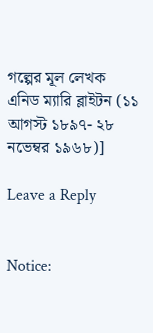গল্পের মূল লেখক এনিড ম্যারি ব্লাইটন (১১ আগস্ট ১৮৯৭- ২৮ নভেম্বর ১৯৬৮)]

Leave a Reply


Notice: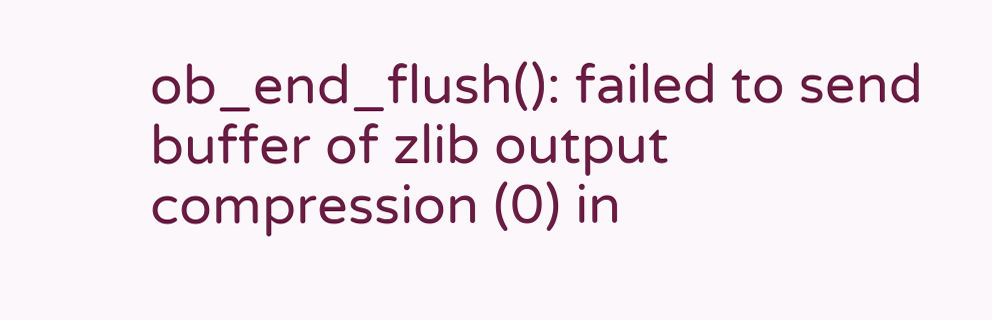ob_end_flush(): failed to send buffer of zlib output compression (0) in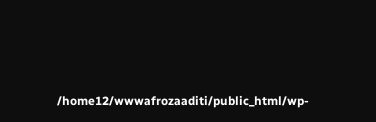/home12/wwwafrozaaditi/public_html/wp-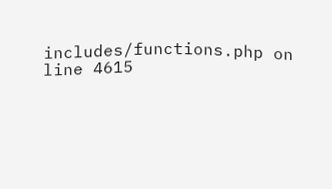includes/functions.php on line 4615